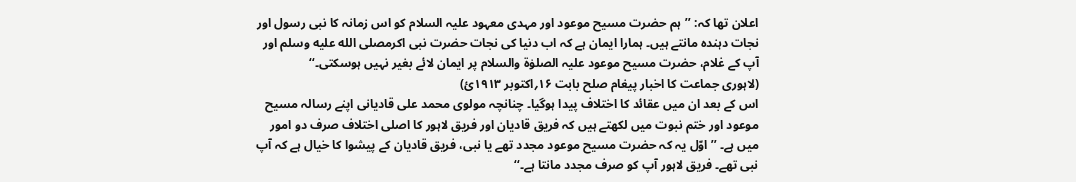اعلان تھا کہ: ’’ہم حضرت مسیح موعود اور مہدی معہود علیہ السلام کو اس زمانہ کا نبی رسول اور نجات دہندہ مانتے ہیں۔ ہمارا ایمان ہے کہ اب دنیا کی نجات حضرت نبی اکرمصلى الله عليه وسلم اور آپ کے غلام، حضرت مسیح موعود علیہ الصلوٰۃ والسلام پر ایمان لائے بغیر نہیں ہوسکتی۔‘‘
(لاہوری جماعت کا اخبار پیغام صلح بابت ۱۶؍اکتوبر ۱۹۱۳ئ)
اس کے بعد ان میں عقائد کا اختلاف پیدا ہوگیا۔ چنانچہ مولوی محمد علی قادیانی اپنے رسالہ مسیح موعود اور ختم نبوت میں لکھتے ہیں کہ فریق قادیان اور فریق لاہور کا اصلی اختلاف صرف دو امور میں ہے۔ ’’اوّل یہ کہ حضرت مسیح موعود مجدد تھے یا نبی، فریق قادیان کے پیشوا کا خیال ہے کہ آپ نبی تھے۔ فریق لاہور آپ کو صرف مجدد مانتا ہے۔‘‘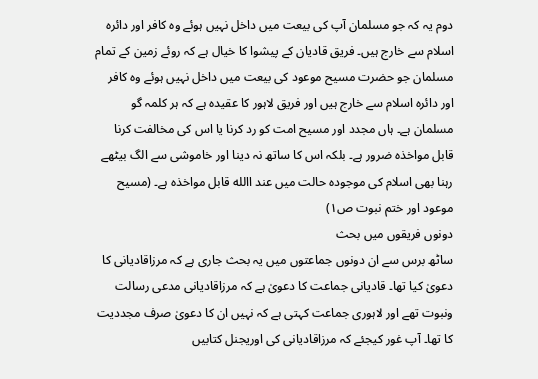دوم یہ کہ جو مسلمان آپ کی بیعت میں داخل نہیں ہوئے وہ کافر اور دائرہ اسلام سے خارج ہیں۔ فریق قادیان کے پیشوا کا خیال ہے کہ روئے زمین کے تمام مسلمان جو حضرت مسیح موعود کی بیعت میں داخل نہیں ہوئے وہ کافر اور دائرہ اسلام سے خارج ہیں اور فریق لاہور کا عقیدہ ہے کہ ہر کلمہ گو مسلمان ہے۔ ہاں مجدد اور مسیح امت کو رد کرنا یا اس کی مخالفت کرنا قابل مواخذہ ضرور ہے۔ بلکہ اس کا ساتھ نہ دینا اور خاموشی سے الگ بیٹھے رہنا بھی اسلام کی موجودہ حالت میں عند االله قابل مواخذہ ہے۔ (مسیح موعود اور ختم نبوت ص۱)
دونوں فریقوں میں بحث
ساٹھ برس سے ان دونوں جماعتوں میں یہ بحث جاری ہے کہ مرزاقادیانی کا دعویٰ کیا تھا۔ قادیانی جماعت کا دعویٰ ہے کہ مرزاقادیانی مدعی رسالت ونبوت تھے اور لاہوری جماعت کہتی ہے کہ نہیں ان کا دعویٰ صرف مجددیت کا تھا۔ آپ غور کیجئے کہ مرزاقادیانی کی اوریجنل کتابیں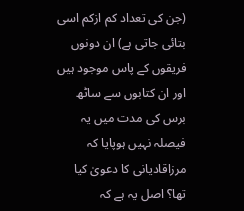(جن کی تعداد کم ازکم اسی بتائی جاتی ہے) ان دونوں فریقوں کے پاس موجود ہیں اور ان کتابوں سے ساٹھ برس کی مدت میں یہ فیصلہ نہیں ہوپایا کہ مرزاقادیانی کا دعویٰ کیا تھا؟ اصل یہ ہے کہ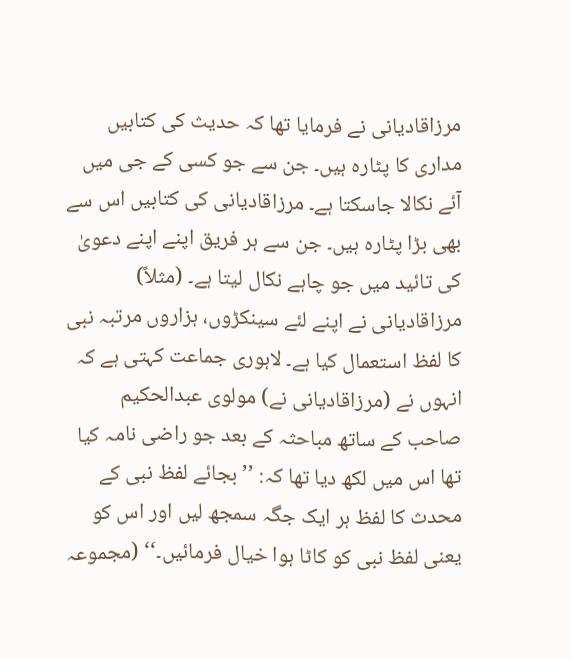مرزاقادیانی نے فرمایا تھا کہ حدیث کی کتابیں مداری کا پٹارہ ہیں۔ جن سے جو کسی کے جی میں آئے نکالا جاسکتا ہے۔ مرزاقادیانی کی کتابیں اس سے بھی بڑا پٹارہ ہیں۔ جن سے ہر فریق اپنے اپنے دعویٰ کی تائید میں جو چاہے نکال لیتا ہے۔ (مثلاً) مرزاقادیانی نے اپنے لئے سینکڑوں، ہزاروں مرتبہ نبی کا لفظ استعمال کیا ہے۔ لاہوری جماعت کہتی ہے کہ انہوں نے (مرزاقادیانی نے) مولوی عبدالحکیم صاحب کے ساتھ مباحثہ کے بعد جو راضی نامہ کیا تھا اس میں لکھ دیا تھا کہ: ’’بجائے لفظ نبی کے محدث کا لفظ ہر ایک جگہ سمجھ لیں اور اس کو یعنی لفظ نبی کو کاٹا ہوا خیال فرمائیں۔‘‘ (مجموعہ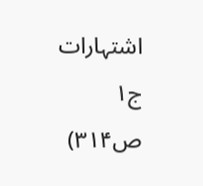اشتہارات ج۱ ص۳۱۴)